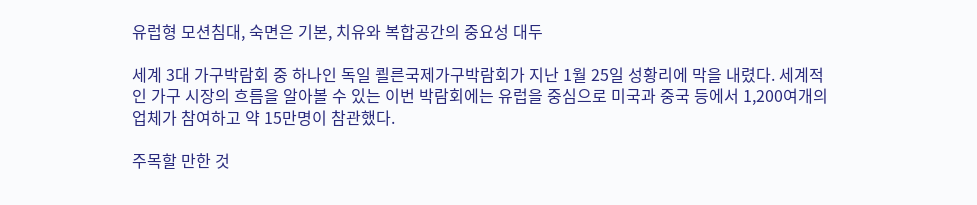유럽형 모션침대, 숙면은 기본, 치유와 복합공간의 중요성 대두

세계 3대 가구박람회 중 하나인 독일 쾰른국제가구박람회가 지난 1월 25일 성황리에 막을 내렸다. 세계적인 가구 시장의 흐름을 알아볼 수 있는 이번 박람회에는 유럽을 중심으로 미국과 중국 등에서 1,200여개의 업체가 참여하고 약 15만명이 참관했다.

주목할 만한 것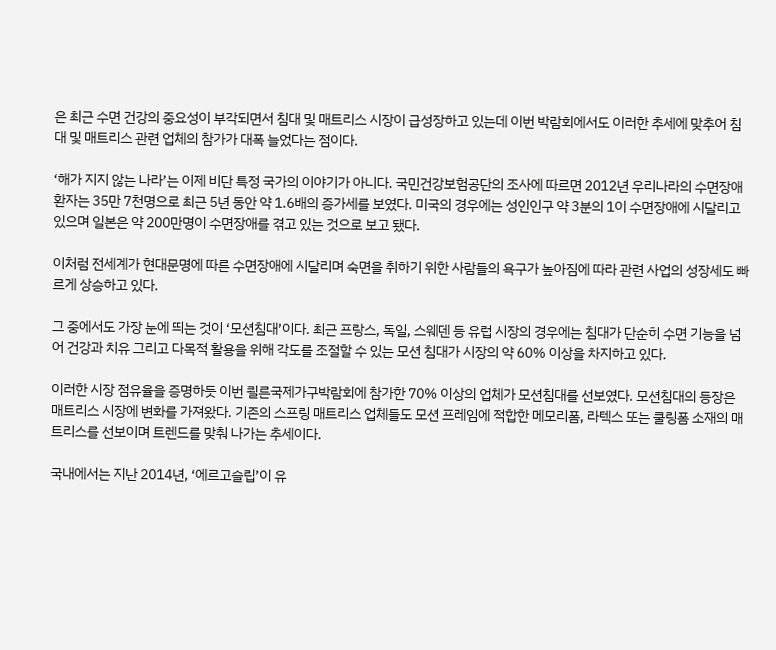은 최근 수면 건강의 중요성이 부각되면서 침대 및 매트리스 시장이 급성장하고 있는데 이번 박람회에서도 이러한 추세에 맞추어 침대 및 매트리스 관련 업체의 참가가 대폭 늘었다는 점이다.

‘해가 지지 않는 나라’는 이제 비단 특정 국가의 이야기가 아니다. 국민건강보험공단의 조사에 따르면 2012년 우리나라의 수면장애 환자는 35만 7천명으로 최근 5년 동안 약 1.6배의 증가세를 보였다. 미국의 경우에는 성인인구 약 3분의 1이 수면장애에 시달리고 있으며 일본은 약 200만명이 수면장애를 겪고 있는 것으로 보고 됐다.

이처럼 전세계가 현대문명에 따른 수면장애에 시달리며 숙면을 취하기 위한 사람들의 욕구가 높아짐에 따라 관련 사업의 성장세도 빠르게 상승하고 있다.

그 중에서도 가장 눈에 띄는 것이 ‘모션침대’이다. 최근 프랑스, 독일, 스웨덴 등 유럽 시장의 경우에는 침대가 단순히 수면 기능을 넘어 건강과 치유 그리고 다목적 활용을 위해 각도를 조절할 수 있는 모션 침대가 시장의 약 60% 이상을 차지하고 있다.

이러한 시장 점유율을 증명하듯 이번 쾰른국제가구박람회에 참가한 70% 이상의 업체가 모션침대를 선보였다. 모션침대의 등장은 매트리스 시장에 변화를 가져왔다. 기존의 스프링 매트리스 업체들도 모션 프레임에 적합한 메모리폼, 라텍스 또는 쿨링폼 소재의 매트리스를 선보이며 트렌드를 맞춰 나가는 추세이다.

국내에서는 지난 2014년, ‘에르고슬립’이 유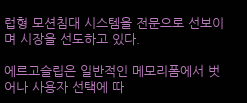럽형 모션침대 시스템을 전문으로 선보이며 시장을 선도하고 있다.

에르고슬립은 일반적인 메모리폼에서 벗어나 사용자 선택에 따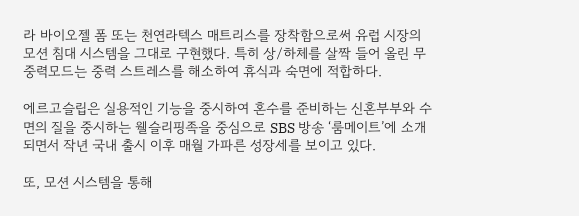라 바이오젤 폼 또는 천연라텍스 매트리스를 장착함으로써 유럽 시장의 모션 침대 시스템을 그대로 구현했다. 특히 상/하체를 살짝 들어 올린 무중력모드는 중력 스트레스를 해소하여 휴식과 숙면에 적합하다.

에르고슬립은 실용적인 기능을 중시하여 혼수를 준비하는 신혼부부와 수면의 질을 중시하는 웰슬리핑족을 중심으로 SBS 방송 ‘룸메이트’에 소개되면서 작년 국내 출시 이후 매월 가파른 성장세를 보이고 있다.

또, 모션 시스템을 통해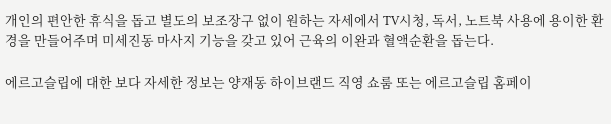개인의 편안한 휴식을 돕고 별도의 보조장구 없이 원하는 자세에서 TV시청, 독서, 노트북 사용에 용이한 환경을 만들어주며 미세진동 마사지 기능을 갖고 있어 근육의 이완과 혈액순환을 돕는다.

에르고슬립에 대한 보다 자세한 정보는 양재동 하이브랜드 직영 쇼룸 또는 에르고슬립 홈페이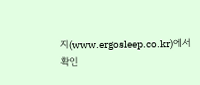지(www.ergosleep.co.kr)에서 확인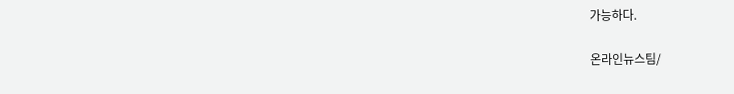가능하다.

온라인뉴스팀/